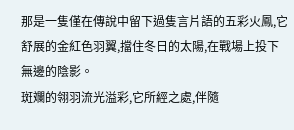那是一隻僅在傳說中留下過隻言片語的五彩火鳳,它舒展的金紅色羽翼,擋住冬日的太陽,在戰場上投下無邊的陰影。
斑斕的翎羽流光溢彩,它所經之處,伴隨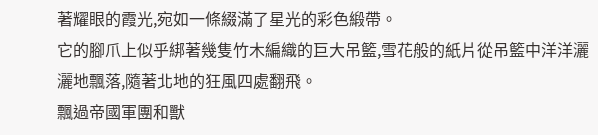著耀眼的霞光,宛如一條綴滿了星光的彩色緞帶。
它的腳爪上似乎綁著幾隻竹木編織的巨大吊籃,雪花般的紙片從吊籃中洋洋灑灑地飄落,隨著北地的狂風四處翻飛。
飄過帝國軍團和獸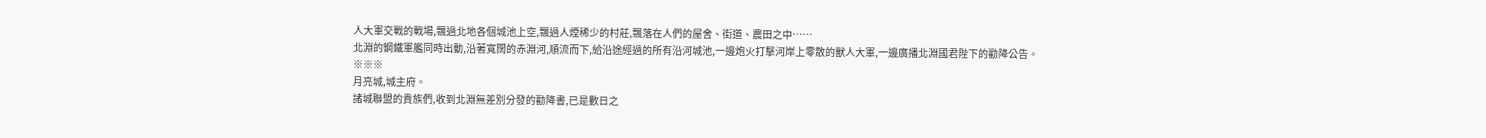人大軍交戰的戰場,飄過北地各個城池上空,飄過人煙稀少的村莊,飄落在人們的屋舍、街道、農田之中……
北淵的鋼鐵軍艦同時出動,沿著寬闊的赤淵河,順流而下,給沿途經過的所有沿河城池,一邊炮火打擊河岸上零散的獸人大軍,一邊廣播北淵國君陛下的勸降公告。
※※※
月亮城,城主府。
諸城聯盟的貴族們,收到北淵無差別分發的勸降書,已是數日之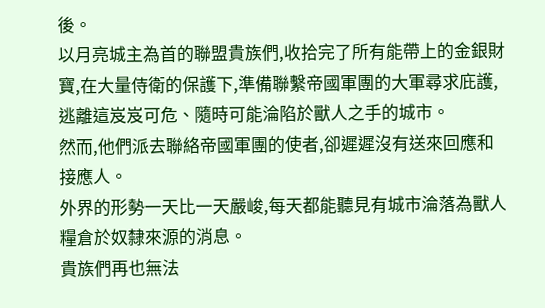後。
以月亮城主為首的聯盟貴族們,收拾完了所有能帶上的金銀財寶,在大量侍衛的保護下,準備聯繫帝國軍團的大軍尋求庇護,逃離這岌岌可危、隨時可能淪陷於獸人之手的城市。
然而,他們派去聯絡帝國軍團的使者,卻遲遲沒有送來回應和接應人。
外界的形勢一天比一天嚴峻,每天都能聽見有城市淪落為獸人糧倉於奴隸來源的消息。
貴族們再也無法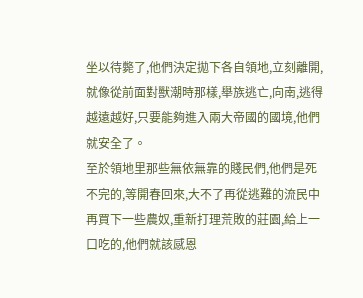坐以待斃了,他們決定拋下各自領地,立刻離開,就像從前面對獸潮時那樣,舉族逃亡,向南,逃得越遠越好,只要能夠進入兩大帝國的國境,他們就安全了。
至於領地里那些無依無靠的賤民們,他們是死不完的,等開春回來,大不了再從逃難的流民中再買下一些農奴,重新打理荒敗的莊園,給上一口吃的,他們就該感恩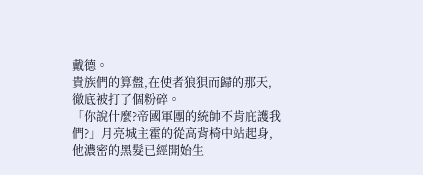戴德。
貴族們的算盤,在使者狼狽而歸的那天,徹底被打了個粉碎。
「你說什麼?帝國軍團的統帥不肯庇護我們?」月亮城主霍的從高背椅中站起身,他濃密的黑髮已經開始生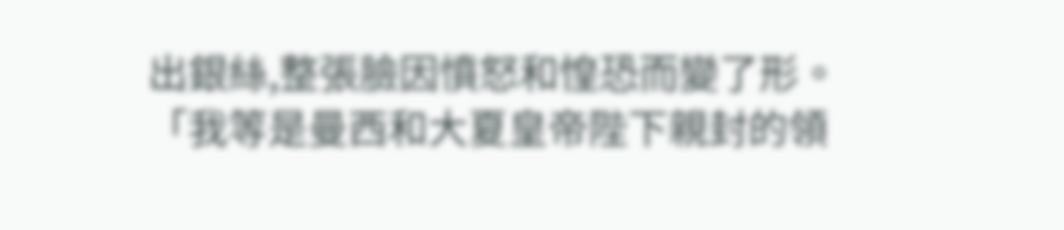出銀絲,整張臉因憤怒和惶恐而變了形。
「我等是曼西和大夏皇帝陛下親封的領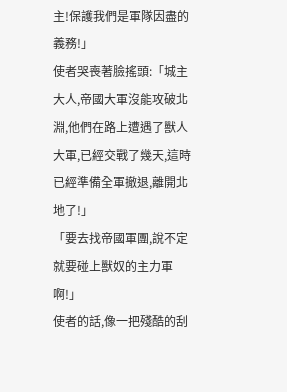主!保護我們是軍隊因盡的義務!」
使者哭喪著臉搖頭:「城主大人,帝國大軍沒能攻破北淵,他們在路上遭遇了獸人大軍,已經交戰了幾天,這時已經準備全軍撤退,離開北地了!」
「要去找帝國軍團,說不定就要碰上獸奴的主力軍啊!」
使者的話,像一把殘酷的刮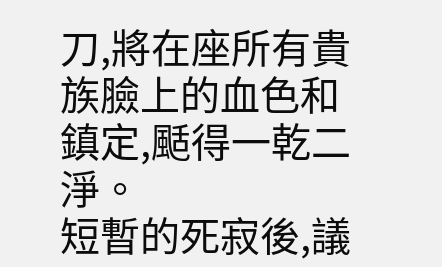刀,將在座所有貴族臉上的血色和鎮定,颳得一乾二淨。
短暫的死寂後,議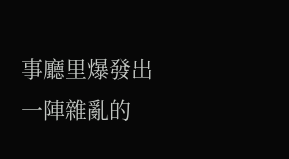事廳里爆發出一陣雜亂的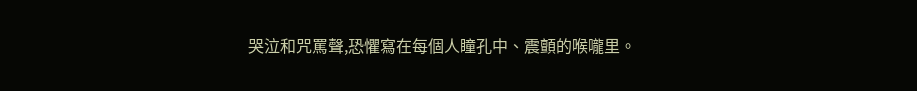哭泣和咒罵聲,恐懼寫在每個人瞳孔中、震顫的喉嚨里。